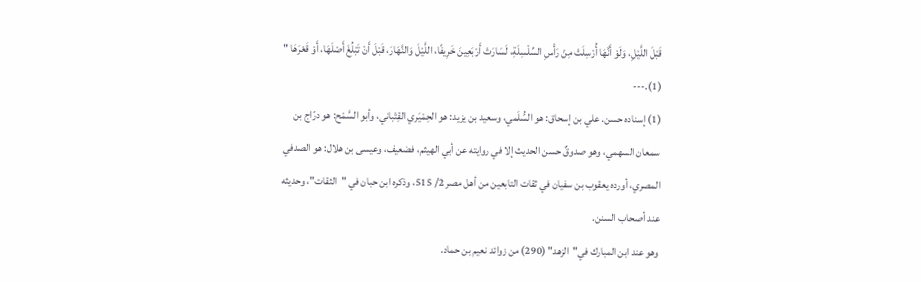قَبْلَ اللَّيْلِ، وَلَوْ أَنَّهَا أُرْسِلَتْ مِنْ رَأْسِ السِّلْسِلَةِ، لَسَارَتْ أَرْبَعِينَ خَرِيفًا، اللَّيْلَ وَالنَّهَارَ، قَبْلَ أَنْ تَبْلُغَ أَصْلَهَا، أَوْ قَعْرَهَا " (1).---
(1) إسناده حسن. علي بن إسحاق: هو السُّلَمي، وسعيد بن يزيد: هو الحِمْيَري القِتْباني، وأبو السَّمْح: هو درّاج بن سمعان السهمي، وهو صدوقٌ حسن الحديث إلا في روايته عن أبي الهيثم، فضعيف، وعيسى بن هلال: هو الصدفي المصري، أورده يعقوب بن سفيان في ثقات التابعين من أهل مصر 2/ 515، وذكره ابن حبان في "الثقات"، وحديثه عند أصحاب السنن.
وهو عند ابن المبارك في"الزهد" (290) من زوائد نعيم بن حماد.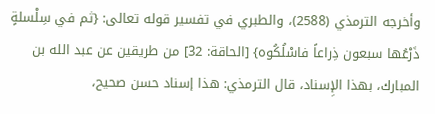وأخرجه الترمذي (2588)، والطبري في تفسير قوله تعالى: {ثم في سِلْسلةٍ ذَرْعُها سبعون ذِراعاً فاسْلُكُوه} [الحاقة: 32] من طريقين عن عبد الله بن المبارك، بهذا الإِسناد، قال الترمذي: هذا إسناد حسن صحيح،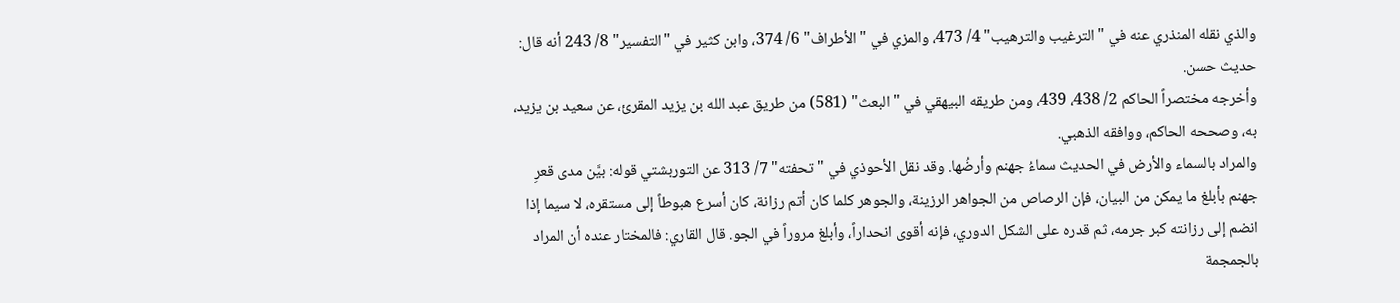والذي نقله المنذري عنه في "الترغيب والترهيب" 4/ 473، والمزي في "الأطراف" 6/ 374، وابن كثير في "التفسير" 8/ 243 أنه قال: حديث حسن.
وأخرجه مختصراً الحاكم 2/ 438، 439، ومن طريقه البيهقي في "البعث" (581) من طريق عبد الله بن يزيد المقرئ، عن سعيد بن يزيد، به، وصححه الحاكم، ووافقه الذهبي.
والمراد بالسماء والأرض في الحديث سماءُ جهنم وأرضُها. وقد نقل الأحوذي في "تحفته" 7/ 313 عن التوربشتي قوله: بيَّن مدى قعرِ جهنم بأبلغ ما يمكن من البيان، فإن الرصاص من الجواهر الرزينة، والجوهر كلما كان أتم رزانة، كان أسرع هبوطاً إلى مستقره، لا سيما إذا انضم إلى رزانته كبر جرمه، ثم قدره على الشكل الدوري، فإنه أقوى انحداراً، وأبلغ مروراً في الجو. قال القاري: فالمختار عنده أن المراد بالجمجمة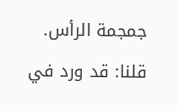جمجمة الرأس.
قلنا: قد ورد في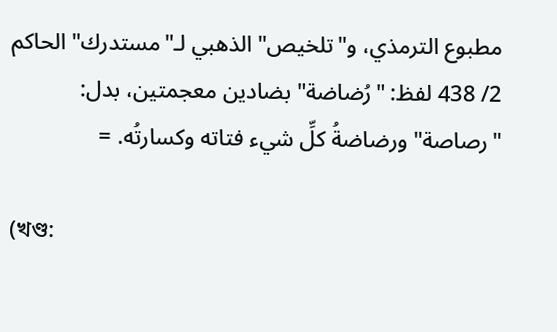مطبوع الترمذي، و"تلخيص" الذهبي لـ"مستدرك" الحاكم 2/ 438 لفظ: "رُضاضة" بضادين معجمتين، بدل: "رصاصة" ورضاضةُ كلِّ شيء فتاته وكسارتُه. =

(খণ্ড: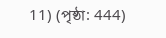11) (পৃষ্ঠা: 444)